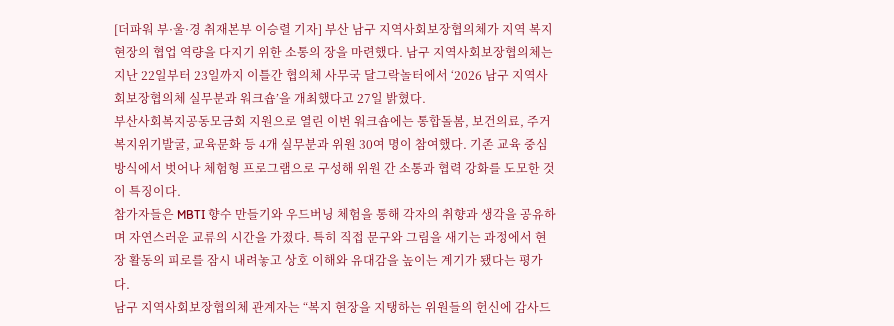[더파워 부·울·경 취재본부 이승렬 기자] 부산 남구 지역사회보장협의체가 지역 복지 현장의 협업 역량을 다지기 위한 소통의 장을 마련했다. 남구 지역사회보장협의체는 지난 22일부터 23일까지 이틀간 협의체 사무국 달그락놀터에서 ‘2026 남구 지역사회보장협의체 실무분과 워크숍’을 개최했다고 27일 밝혔다.
부산사회복지공동모금회 지원으로 열린 이번 워크숍에는 통합돌봄, 보건의료, 주거복지위기발굴, 교육문화 등 4개 실무분과 위원 30여 명이 참여했다. 기존 교육 중심 방식에서 벗어나 체험형 프로그램으로 구성해 위원 간 소통과 협력 강화를 도모한 것이 특징이다.
참가자들은 MBTI 향수 만들기와 우드버닝 체험을 통해 각자의 취향과 생각을 공유하며 자연스러운 교류의 시간을 가졌다. 특히 직접 문구와 그림을 새기는 과정에서 현장 활동의 피로를 잠시 내려놓고 상호 이해와 유대감을 높이는 계기가 됐다는 평가다.
남구 지역사회보장협의체 관계자는 “복지 현장을 지탱하는 위원들의 헌신에 감사드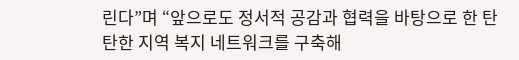린다”며 “앞으로도 정서적 공감과 협력을 바탕으로 한 탄탄한 지역 복지 네트워크를 구축해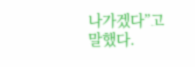나가겠다”고 말했다.